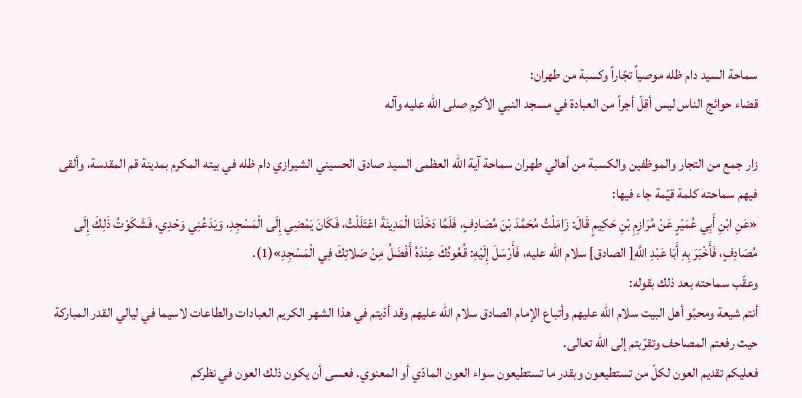سماحة السيد دام ظله موصياً تجّاراً وكسبة من طهران:
قضاء حوائج الناس ليس أقلّ أجراً من العبادة في مسجد النبي الأكرم صلى الله عليه وآله

زار جمع من التجار والموظفين والكسبة من أهالي طهران سماحة آية الله العظمى السيد صادق الحسيني الشيرازي دام ظله في بيته المكرم بمدينة قم المقدسة، وألقى فيهم سماحته كلمة قيّمة جاء فيها:
«عَنِ ابْنِ أَبِي عُمَيْرٍ عَنْ مُرَازِمِ بْنِ حَكِيمٍ قَالَ: زَامَلْتُ مُحَمَّدَ بْنَ مُصَادِفٍ، فَلَمَّا دَخَلْنَا الْمَدِينَةَ اعْتَلَلْتُ، فَكَانَ يَمْضِي إِلَى الْمَسْجِدِ، وَيَدَعُنِي وَحْدِي، فَشَكَوْتُ ذَلِكَ إِلَى مُصَادِفٍ، فَأَخْبَرَ بِهِ أَبَا عَبْدِ اللَّهِ[ الصادق] سلام الله عليه، فَأَرْسَلَ إِلَيْهِ: قُعُودُكَ عِنْدَهُ أَفْضَلُ مِنْ صَلاتِكَ فِي الْمَسْجِدِ»(1).
وعقّب سماحته بعد ذلك بقوله:
أنتم شيعة ومحبّو أهل البيت سلام الله عليهم وأتباع الإمام الصادق سلام الله عليهم وقد أدّيتم في هذا الشهر الكريم العبادات والطاعات لاسيما في ليالي القدر المباركة حيث رفعتم المصاحف وتقرّبتم إلى الله تعالى.
فعليكم تقديم العون لكلّ من تستطيعون وبقدر ما تستطيعون سواء العون المادّي أو المعنوي. فعسى أن يكون ذلك العون في نظركم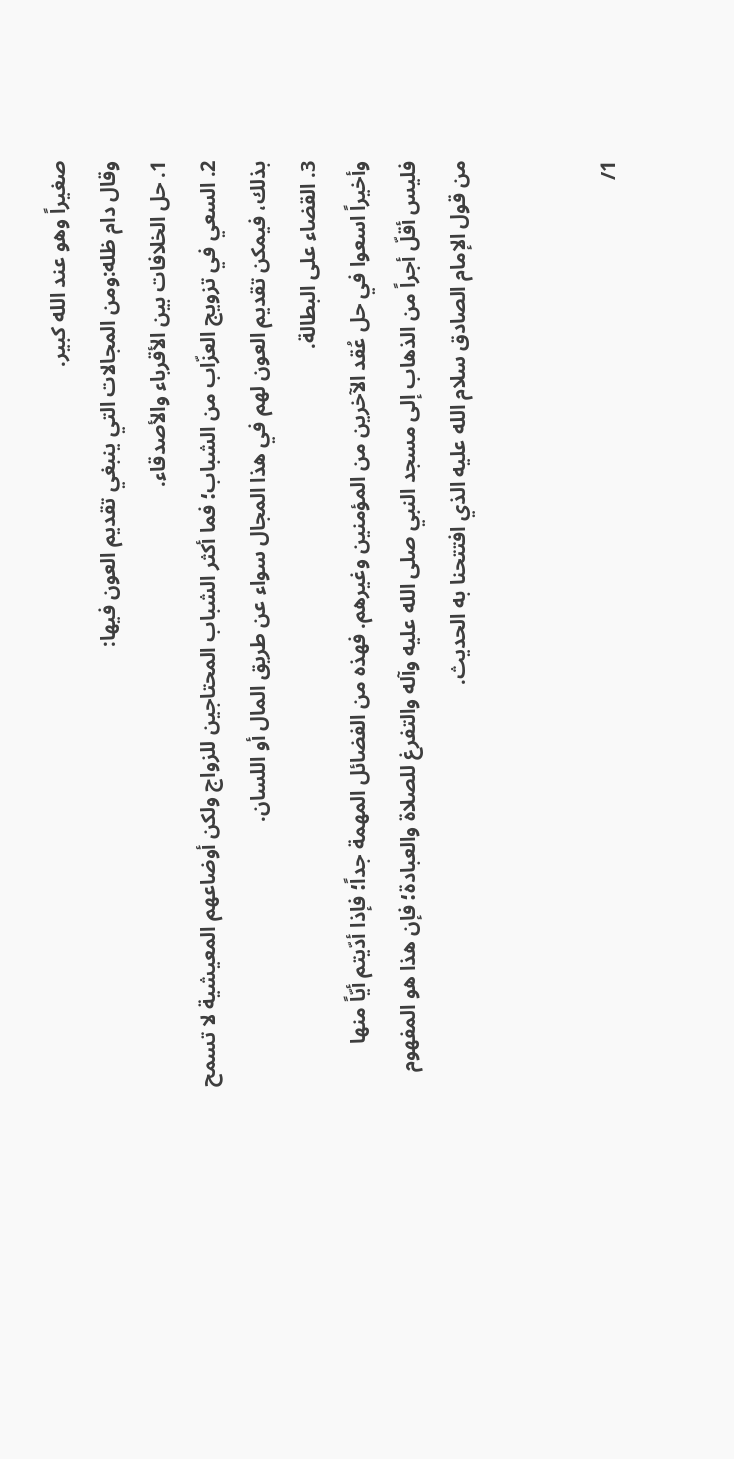صغيراً وهو عند الله كبير.
وقال دام ظله:ومن المجالات التي ينبغي تقديم العون فيها:
1. حل الخلافات بين الأقرباء والأصدقاء.
2. السعي في تزويج العزّاب من الشباب؛ فما أكثر الشباب المحتاجين للزواج ولكن أوضاعهم المعيشية لا تسمح بذلك، فيمكن تقديم العون لهم في هذا المجال سواء عن طريق المال أو اللسان.
3. القضاء على البطالة.
وأخيراً اسعوا في حل عُقد الآخرين من المؤمنين وغيرهم. فهذه من الفضائل المهمة جداً؛ فإذا أدّيتم أيّاً منها فليس أقلّ أجراً من الذهاب إلى مسجد النبي صلى الله عليه وآله والتفرغ للصلاة والعبادة؛ فإن هذا هو المفهوم من قول الإمام الصادق سلام الله عليه الذي افتتحنا به الحديث.


1/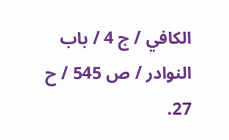الكافي / ج 4 / باب النوادر / ص 545 / ح 27.